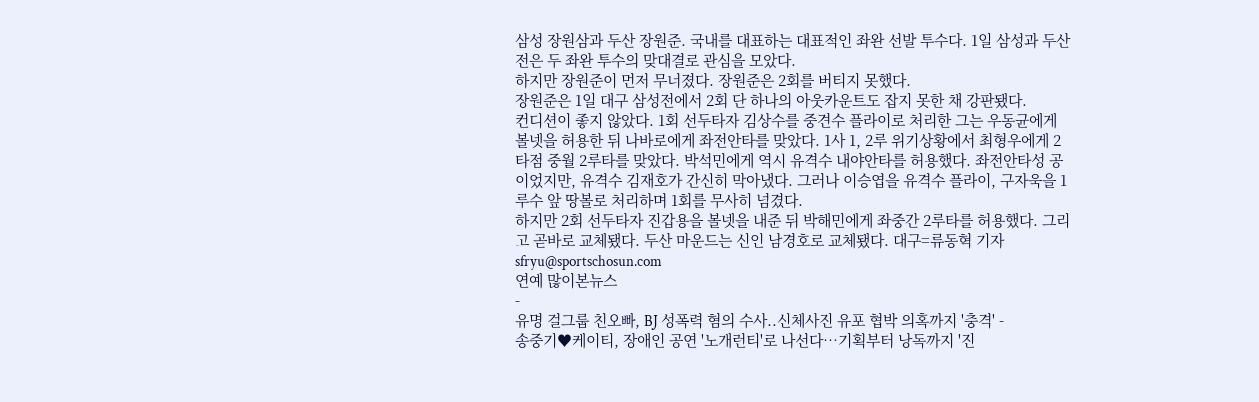삼성 장원삼과 두산 장원준. 국내를 대표하는 대표적인 좌완 선발 투수다. 1일 삼성과 두산전은 두 좌완 투수의 맞대결로 관심을 모았다.
하지만 장원준이 먼저 무너졌다. 장원준은 2회를 버티지 못했다.
장원준은 1일 대구 삼성전에서 2회 단 하나의 아웃카운트도 잡지 못한 채 강판됐다.
컨디션이 좋지 않았다. 1회 선두타자 김상수를 중견수 플라이로 처리한 그는 우동균에게 볼넷을 허용한 뒤 나바로에게 좌전안타를 맞았다. 1사 1, 2루 위기상황에서 최형우에게 2타점 중월 2루타를 맞았다. 박석민에게 역시 유격수 내야안타를 허용했다. 좌전안타성 공이었지만, 유격수 김재호가 간신히 막아냈다. 그러나 이승엽을 유격수 플라이, 구자욱을 1루수 앞 땅볼로 처리하며 1회를 무사히 넘겼다.
하지만 2회 선두타자 진갑용을 볼넷을 내준 뒤 박해민에게 좌중간 2루타를 허용했다. 그리고 곧바로 교체됐다. 두산 마운드는 신인 남경호로 교체됐다. 대구=류동혁 기자 sfryu@sportschosun.com
연예 많이본뉴스
-
유명 걸그룹 친오빠, BJ 성폭력 혐의 수사..신체사진 유포 협박 의혹까지 '충격' -
송중기♥케이티, 장애인 공연 '노개런티'로 나선다…기획부터 낭독까지 '진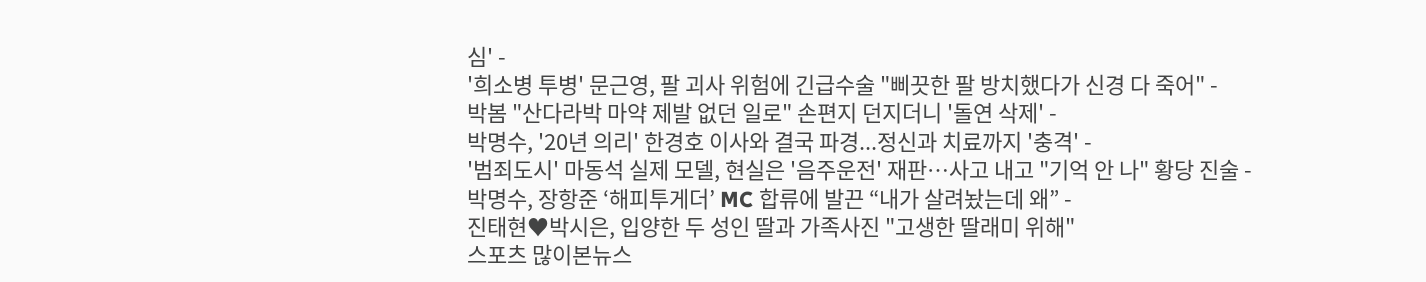심' -
'희소병 투병' 문근영, 팔 괴사 위험에 긴급수술 "삐끗한 팔 방치했다가 신경 다 죽어" -
박봄 "산다라박 마약 제발 없던 일로" 손편지 던지더니 '돌연 삭제' -
박명수, '20년 의리' 한경호 이사와 결국 파경...정신과 치료까지 '충격' -
'범죄도시' 마동석 실제 모델, 현실은 '음주운전' 재판…사고 내고 "기억 안 나" 황당 진술 -
박명수, 장항준 ‘해피투게더’ MC 합류에 발끈 “내가 살려놨는데 왜” -
진태현♥박시은, 입양한 두 성인 딸과 가족사진 "고생한 딸래미 위해"
스포츠 많이본뉴스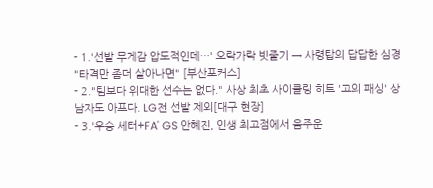- 1.'선발 무게감 압도적인데…' 오락가락 빗줄기 → 사령탑의 답답한 심경 "타격만 좀더 살아나면" [부산포커스]
- 2."팀보다 위대한 선수는 없다." 사상 최초 사이클링 히트 '고의 패싱' 상남자도 아프다. LG전 선발 제외[대구 현장]
- 3.'우승 세터+FA' GS 안혜진, 인생 최고점에서 음주운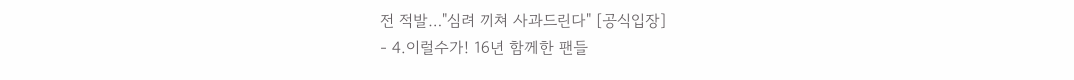전 적발…"심려 끼쳐 사과드린다" [공식입장]
- 4.이럴수가! 16년 함께한 팬들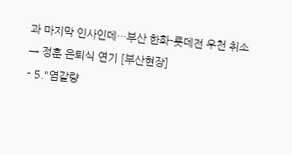과 마지막 인사인데…부산 한화-롯데전 우천 취소 → 정훈 은퇴식 연기 [부산현장]
- 5."염갈량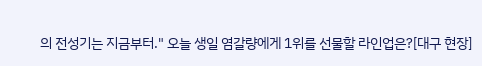의 전성기는 지금부터." 오늘 생일 염갈량에게 1위를 선물할 라인업은?[대구 현장]